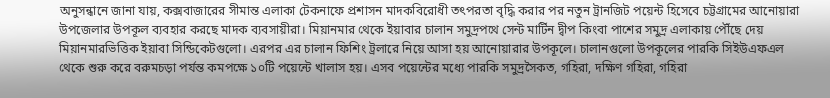অনুসন্ধানে জানা যায়, কক্সবাজারের সীমান্ত এলাকা টেকনাফে প্রশাসন মাদকবিরোধী তৎপরতা বৃদ্ধি করার পর নতুন ট্রানজিট পয়েন্ট হিসেবে চট্টগ্রামের আনোয়ারা উপজেলার উপকূল ব্যবহার করছে মাদক ব্যবসায়ীরা। মিয়ানমার থেকে ইয়াবার চালান সমুদ্রপথে সেন্ট মার্টিন দ্বীপ কিংবা পাশের সমুদ্র এলাকায় পৌঁছে দেয় মিয়ানমারভিত্তিক ইয়াবা সিন্ডিকেটগুলো। এরপর এর চালান ফিশিং ট্রলারে নিয়ে আসা হয় আনোয়ারার উপকূলে। চালানগুলো উপকূলের পারকি সিইউএফএল থেকে শুরু করে বরুমচড়া পর্যন্ত কমপক্ষে ১০টি পয়েন্টে খালাস হয়। এসব পয়েন্টের মধ্যে পারকি সমুদ্রসৈকত, গহিরা, দক্ষিণ গহিরা, গহিরা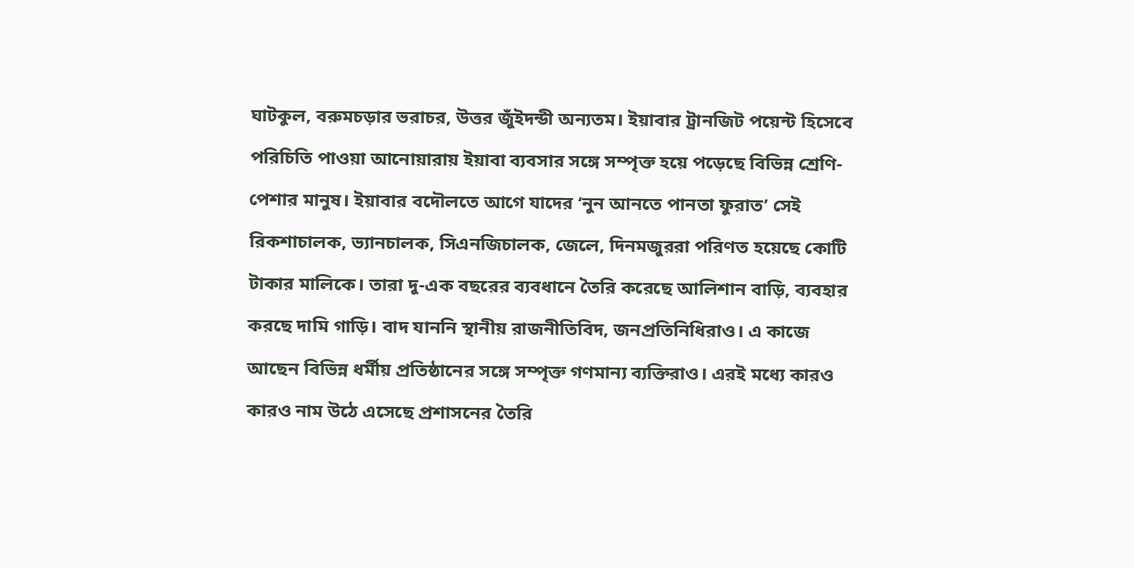ঘাটকুল, বরুমচড়ার ভরাচর, উত্তর জুঁইদন্ডী অন্যতম। ইয়াবার ট্রানজিট পয়েন্ট হিসেবে পরিচিতি পাওয়া আনোয়ারায় ইয়াবা ব্যবসার সঙ্গে সম্পৃক্ত হয়ে পড়েছে বিভিন্ন শ্রেণি-পেশার মানুষ। ইয়াবার বদৌলতে আগে যাদের ‘নুন আনতে পানতা ফুরাত’ সেই রিকশাচালক, ভ্যানচালক, সিএনজিচালক, জেলে, দিনমজুররা পরিণত হয়েছে কোটি টাকার মালিকে। তারা দু-এক বছরের ব্যবধানে তৈরি করেছে আলিশান বাড়ি, ব্যবহার করছে দামি গাড়ি। বাদ যাননি স্থানীয় রাজনীতিবিদ, জনপ্রতিনিধিরাও। এ কাজে আছেন বিভিন্ন ধর্মীয় প্রতিষ্ঠানের সঙ্গে সম্পৃক্ত গণমান্য ব্যক্তিরাও। এরই মধ্যে কারও কারও নাম উঠে এসেছে প্রশাসনের তৈরি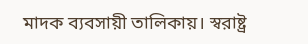মাদক ব্যবসায়ী তালিকায়। স্বরাষ্ট্র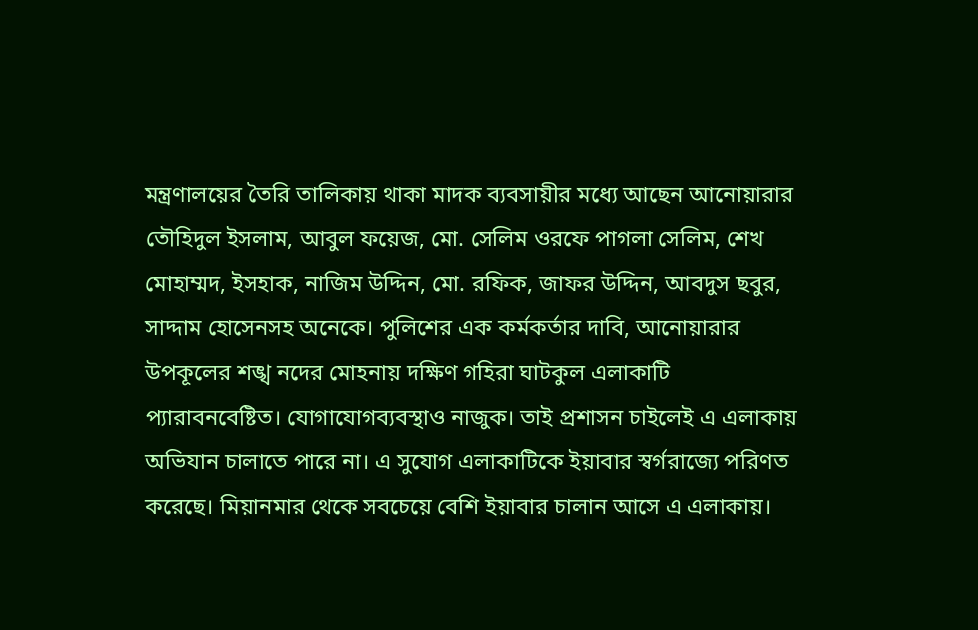মন্ত্রণালয়ের তৈরি তালিকায় থাকা মাদক ব্যবসায়ীর মধ্যে আছেন আনোয়ারার তৌহিদুল ইসলাম, আবুল ফয়েজ, মো. সেলিম ওরফে পাগলা সেলিম, শেখ মোহাম্মদ, ইসহাক, নাজিম উদ্দিন, মো. রফিক, জাফর উদ্দিন, আবদুস ছবুর, সাদ্দাম হোসেনসহ অনেকে। পুলিশের এক কর্মকর্তার দাবি, আনোয়ারার উপকূলের শঙ্খ নদের মোহনায় দক্ষিণ গহিরা ঘাটকুল এলাকাটি প্যারাবনবেষ্টিত। যোগাযোগব্যবস্থাও নাজুক। তাই প্রশাসন চাইলেই এ এলাকায় অভিযান চালাতে পারে না। এ সুযোগ এলাকাটিকে ইয়াবার স্বর্গরাজ্যে পরিণত করেছে। মিয়ানমার থেকে সবচেয়ে বেশি ইয়াবার চালান আসে এ এলাকায়।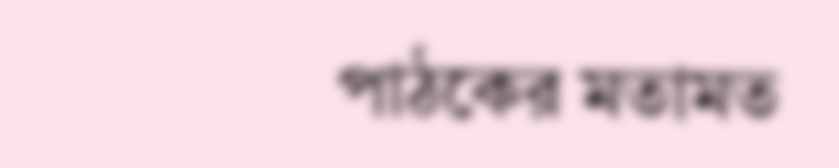পাঠকের মতামত